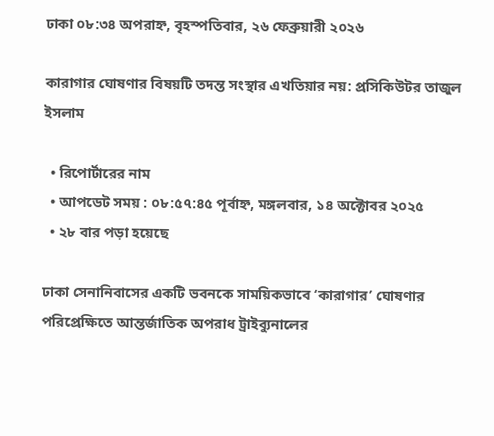ঢাকা ০৮:৩৪ অপরাহ্ন, বৃহস্পতিবার, ২৬ ফেব্রুয়ারী ২০২৬

কারাগার ঘোষণার বিষয়টি তদন্ত সংস্থার এখতিয়ার নয়: প্রসিকিউটর তাজুল ইসলাম

  • রিপোর্টারের নাম
  • আপডেট সময় : ০৮:৫৭:৪৫ পূর্বাহ্ন, মঙ্গলবার, ১৪ অক্টোবর ২০২৫
  • ২৮ বার পড়া হয়েছে

ঢাকা সেনানিবাসের একটি ভবনকে সাময়িকভাবে ‘কারাগার’ ঘোষণার পরিপ্রেক্ষিতে আন্তর্জাতিক অপরাধ ট্রাইব্যুনালের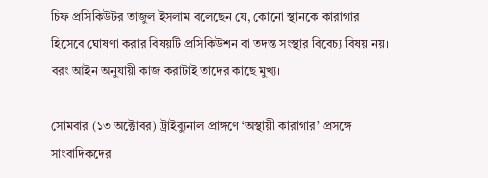চিফ প্রসিকিউটর তাজুল ইসলাম বলেছেন যে, কোনো স্থানকে কারাগার হিসেবে ঘোষণা করার বিষয়টি প্রসিকিউশন বা তদন্ত সংস্থার বিবেচ্য বিষয় নয়। বরং আইন অনুযায়ী কাজ করাটাই তাদের কাছে মুখ্য।

সোমবার (১৩ অক্টোবর) ট্রাইব্যুনাল প্রাঙ্গণে ‘অস্থায়ী কারাগার’ প্রসঙ্গে সাংবাদিকদের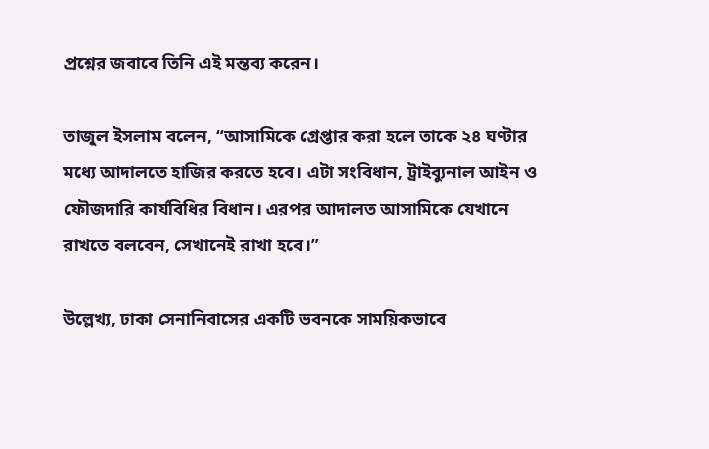প্রশ্নের জবাবে তিনি এই মন্তব্য করেন।

তাজুল ইসলাম বলেন, “আসামিকে গ্রেপ্তার করা হলে তাকে ২৪ ঘণ্টার মধ্যে আদালতে হাজির করতে হবে। এটা সংবিধান, ট্রাইব্যুনাল আইন ও ফৌজদারি কার্যবিধির বিধান। এরপর আদালত আসামিকে যেখানে রাখতে বলবেন, সেখানেই রাখা হবে।”

উল্লেখ্য, ঢাকা সেনানিবাসের একটি ভবনকে সাময়িকভাবে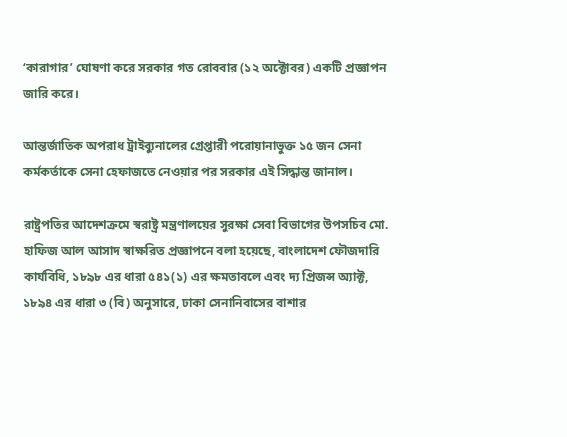‘কারাগার’ ঘোষণা করে সরকার গত রোববার (১২ অক্টোবর) একটি প্রজ্ঞাপন জারি করে।

আন্তর্জাতিক অপরাধ ট্রাইব্যুনালের গ্রেপ্তারী পরোয়ানাভুক্ত ১৫ জন সেনা কর্মকর্তাকে সেনা হেফাজতে নেওয়ার পর সরকার এই সিদ্ধান্ত জানাল।

রাষ্ট্রপতির আদেশক্রমে স্বরাষ্ট্র মন্ত্রণালয়ের সুরক্ষা সেবা বিভাগের উপসচিব মো. হাফিজ আল আসাদ স্বাক্ষরিত প্রজ্ঞাপনে বলা হয়েছে, বাংলাদেশ ফৌজদারি কার্যবিধি, ১৮৯৮ এর ধারা ৫৪১(১) এর ক্ষমতাবলে এবং দ্য প্রিজন্স অ্যাক্ট, ১৮৯৪ এর ধারা ৩ (বি) অনুসারে, ঢাকা সেনানিবাসের বাশার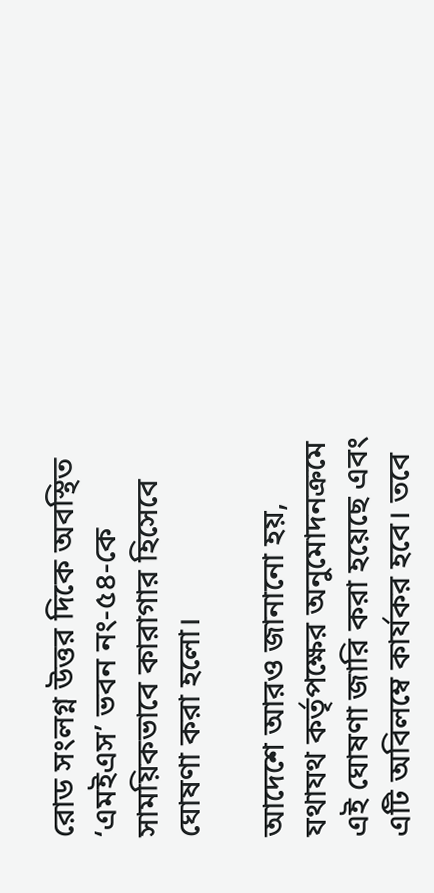রোড সংলগ্ন উত্তর দিকে অবস্থিত ‘এমইএস’ ভবন নং-৫৪-কে সাময়িকভাবে কারাগার হিসেবে ঘোষণা করা হলো।

আদেশে আরও জানানো হয়, যথাযথ কর্তৃপক্ষের অনুমোদনক্রমে এই ঘোষণা জারি করা হয়েছে এবং এটি অবিলম্বে কার্যকর হবে। তবে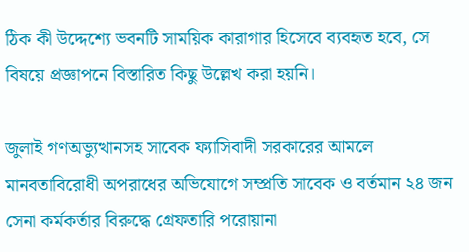ঠিক কী উদ্দেশ্যে ভবনটি সাময়িক কারাগার হিসেবে ব্যবহৃত হবে, সে বিষয়ে প্রজ্ঞাপনে বিস্তারিত কিছু উল্লেখ করা হয়নি।

জুলাই গণঅভ্যুত্থানসহ সাবেক ফ্যাসিবাদী সরকারের আমলে মানবতাবিরোধী অপরাধের অভিযোগে সম্প্রতি সাবেক ও বর্তমান ২৪ জন সেনা কর্মকর্তার বিরুদ্ধে গ্রেফতারি পরোয়ানা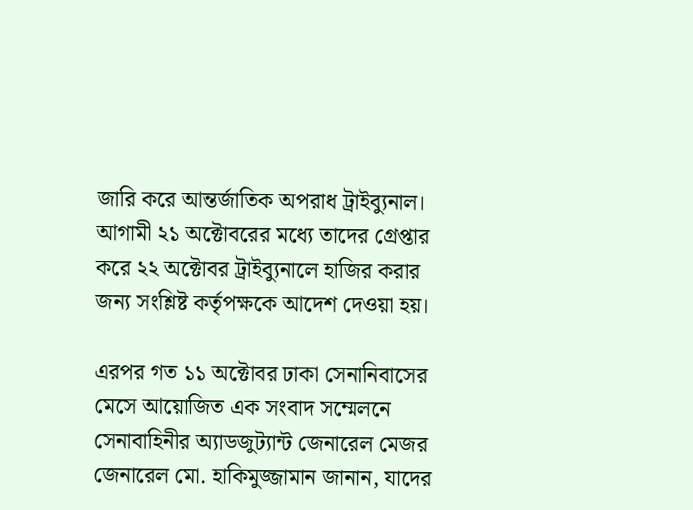জারি করে আন্তর্জাতিক অপরাধ ট্রাইব্যুনাল। আগামী ২১ অক্টোবরের মধ্যে তাদের গ্রেপ্তার করে ২২ অক্টোবর ট্রাইব্যুনালে হাজির করার জন্য সংশ্লিষ্ট কর্তৃপক্ষকে আদেশ দেওয়া হয়।

এরপর গত ১১ অক্টোবর ঢাকা সেনানিবাসের মেসে আয়োজিত এক সংবাদ সম্মেলনে সেনাবাহিনীর অ্যাডজুট্যান্ট জেনারেল মেজর জেনারেল মো. হাকিমুজ্জামান জানান, যাদের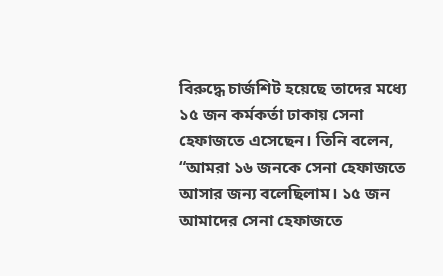বিরুদ্ধে চার্জশিট হয়েছে তাদের মধ্যে ১৫ জন কর্মকর্তা ঢাকায় সেনা হেফাজতে এসেছেন। তিনি বলেন, “আমরা ১৬ জনকে সেনা হেফাজতে আসার জন্য বলেছিলাম। ১৫ জন আমাদের সেনা হেফাজতে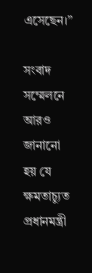এসেছেন।”

সংবাদ সম্মেলনে আরও জানানো হয় যে ক্ষমতাচ্যুত প্রধানমন্ত্রী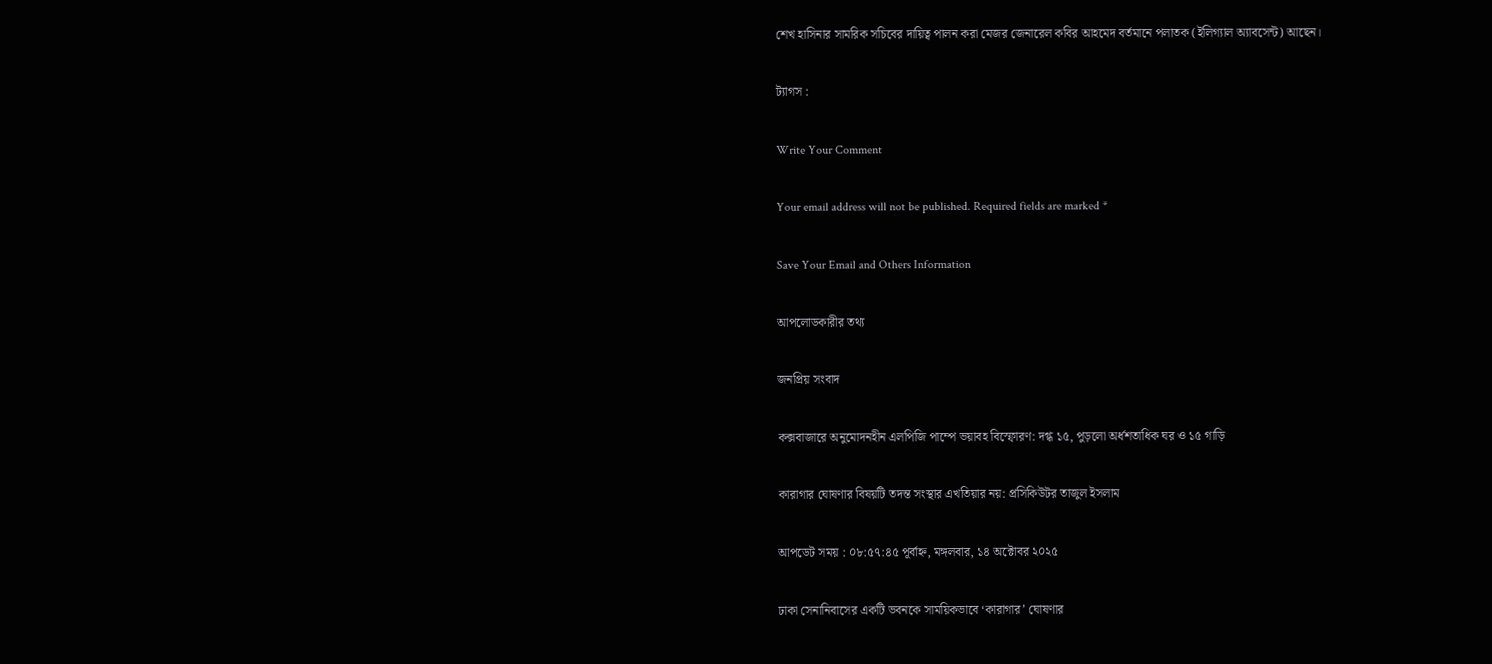শেখ হাসিনার সামরিক সচিবের দায়িত্ব পালন করা মেজর জেনারেল কবির আহমেদ বর্তমানে পলাতক (ইলিগ্যাল অ্যাবসেন্ট) আছেন।

ট্যাগস :

Write Your Comment

Your email address will not be published. Required fields are marked *

Save Your Email and Others Information

আপলোডকারীর তথ্য

জনপ্রিয় সংবাদ

কক্সবাজারে অনুমোদনহীন এলপিজি পাম্পে ভয়াবহ বিস্ফোরণ: দগ্ধ ১৫, পুড়লো অর্ধশতাধিক ঘর ও ১৫ গাড়ি

কারাগার ঘোষণার বিষয়টি তদন্ত সংস্থার এখতিয়ার নয়: প্রসিকিউটর তাজুল ইসলাম

আপডেট সময় : ০৮:৫৭:৪৫ পূর্বাহ্ন, মঙ্গলবার, ১৪ অক্টোবর ২০২৫

ঢাকা সেনানিবাসের একটি ভবনকে সাময়িকভাবে ‘কারাগার’ ঘোষণার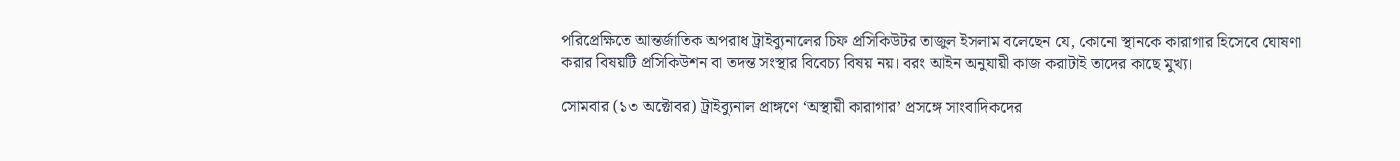পরিপ্রেক্ষিতে আন্তর্জাতিক অপরাধ ট্রাইব্যুনালের চিফ প্রসিকিউটর তাজুল ইসলাম বলেছেন যে, কোনো স্থানকে কারাগার হিসেবে ঘোষণা করার বিষয়টি প্রসিকিউশন বা তদন্ত সংস্থার বিবেচ্য বিষয় নয়। বরং আইন অনুযায়ী কাজ করাটাই তাদের কাছে মুখ্য।

সোমবার (১৩ অক্টোবর) ট্রাইব্যুনাল প্রাঙ্গণে ‘অস্থায়ী কারাগার’ প্রসঙ্গে সাংবাদিকদের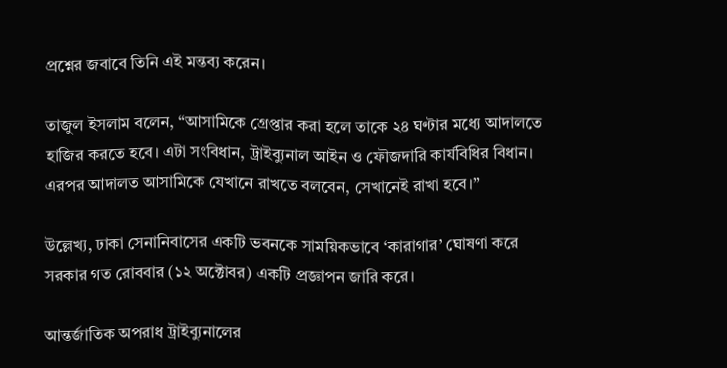প্রশ্নের জবাবে তিনি এই মন্তব্য করেন।

তাজুল ইসলাম বলেন, “আসামিকে গ্রেপ্তার করা হলে তাকে ২৪ ঘণ্টার মধ্যে আদালতে হাজির করতে হবে। এটা সংবিধান, ট্রাইব্যুনাল আইন ও ফৌজদারি কার্যবিধির বিধান। এরপর আদালত আসামিকে যেখানে রাখতে বলবেন, সেখানেই রাখা হবে।”

উল্লেখ্য, ঢাকা সেনানিবাসের একটি ভবনকে সাময়িকভাবে ‘কারাগার’ ঘোষণা করে সরকার গত রোববার (১২ অক্টোবর) একটি প্রজ্ঞাপন জারি করে।

আন্তর্জাতিক অপরাধ ট্রাইব্যুনালের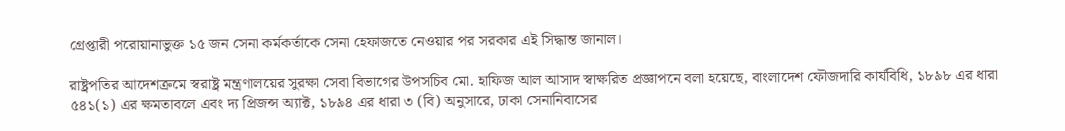গ্রেপ্তারী পরোয়ানাভুক্ত ১৫ জন সেনা কর্মকর্তাকে সেনা হেফাজতে নেওয়ার পর সরকার এই সিদ্ধান্ত জানাল।

রাষ্ট্রপতির আদেশক্রমে স্বরাষ্ট্র মন্ত্রণালয়ের সুরক্ষা সেবা বিভাগের উপসচিব মো. হাফিজ আল আসাদ স্বাক্ষরিত প্রজ্ঞাপনে বলা হয়েছে, বাংলাদেশ ফৌজদারি কার্যবিধি, ১৮৯৮ এর ধারা ৫৪১(১) এর ক্ষমতাবলে এবং দ্য প্রিজন্স অ্যাক্ট, ১৮৯৪ এর ধারা ৩ (বি) অনুসারে, ঢাকা সেনানিবাসের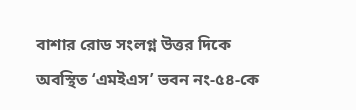বাশার রোড সংলগ্ন উত্তর দিকে অবস্থিত ‘এমইএস’ ভবন নং-৫৪-কে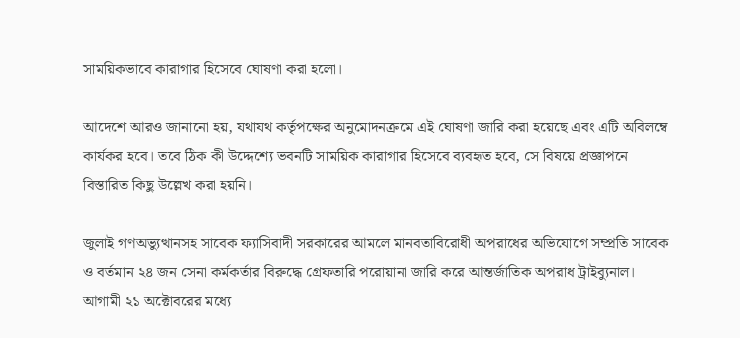সাময়িকভাবে কারাগার হিসেবে ঘোষণা করা হলো।

আদেশে আরও জানানো হয়, যথাযথ কর্তৃপক্ষের অনুমোদনক্রমে এই ঘোষণা জারি করা হয়েছে এবং এটি অবিলম্বে কার্যকর হবে। তবে ঠিক কী উদ্দেশ্যে ভবনটি সাময়িক কারাগার হিসেবে ব্যবহৃত হবে, সে বিষয়ে প্রজ্ঞাপনে বিস্তারিত কিছু উল্লেখ করা হয়নি।

জুলাই গণঅভ্যুত্থানসহ সাবেক ফ্যাসিবাদী সরকারের আমলে মানবতাবিরোধী অপরাধের অভিযোগে সম্প্রতি সাবেক ও বর্তমান ২৪ জন সেনা কর্মকর্তার বিরুদ্ধে গ্রেফতারি পরোয়ানা জারি করে আন্তর্জাতিক অপরাধ ট্রাইব্যুনাল। আগামী ২১ অক্টোবরের মধ্যে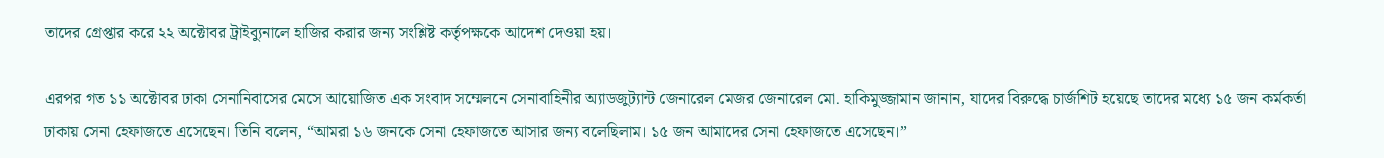তাদের গ্রেপ্তার করে ২২ অক্টোবর ট্রাইব্যুনালে হাজির করার জন্য সংশ্লিষ্ট কর্তৃপক্ষকে আদেশ দেওয়া হয়।

এরপর গত ১১ অক্টোবর ঢাকা সেনানিবাসের মেসে আয়োজিত এক সংবাদ সম্মেলনে সেনাবাহিনীর অ্যাডজুট্যান্ট জেনারেল মেজর জেনারেল মো. হাকিমুজ্জামান জানান, যাদের বিরুদ্ধে চার্জশিট হয়েছে তাদের মধ্যে ১৫ জন কর্মকর্তা ঢাকায় সেনা হেফাজতে এসেছেন। তিনি বলেন, “আমরা ১৬ জনকে সেনা হেফাজতে আসার জন্য বলেছিলাম। ১৫ জন আমাদের সেনা হেফাজতে এসেছেন।”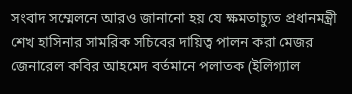সংবাদ সম্মেলনে আরও জানানো হয় যে ক্ষমতাচ্যুত প্রধানমন্ত্রী শেখ হাসিনার সামরিক সচিবের দায়িত্ব পালন করা মেজর জেনারেল কবির আহমেদ বর্তমানে পলাতক (ইলিগ্যাল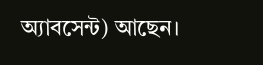অ্যাবসেন্ট) আছেন।